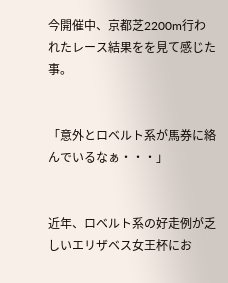今開催中、京都芝2200m行われたレース結果をを見て感じた事。


「意外とロベルト系が馬券に絡んでいるなぁ・・・」


近年、ロベルト系の好走例が乏しいエリザベス女王杯にお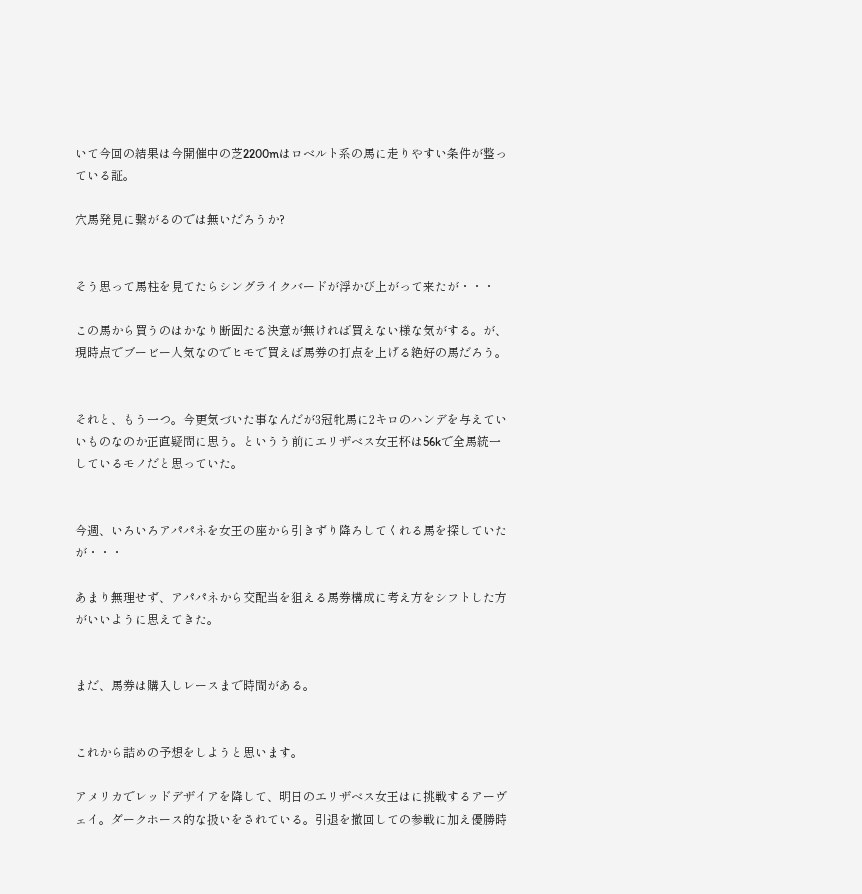いて今回の結果は今開催中の芝2200mはロベルト系の馬に走りやすい条件が整っている証。

穴馬発見に繋がるのでは無いだろうか?


そう思って馬柱を見てたらシングライクバードが浮かび上がって来たが・・・

この馬から買うのはかなり断固たる決意が無ければ買えない様な気がする。が、現時点でブービー人気なのでヒモで買えば馬券の打点を上げる絶好の馬だろう。


それと、もう一つ。今更気づいた事なんだが3冠牝馬に2キロのハンデを与えていいものなのか正直疑問に思う。というう前にエリザベス女王杯は56kで全馬統一しているモノだと思っていた。


今週、いろいろアパパネを女王の座から引きずり降ろしてくれる馬を探していたが・・・

あまり無理せず、アパパネから交配当を狙える馬券構成に考え方をシフトした方がいいように思えてきた。


まだ、馬券は購入しレースまで時間がある。


これから詰めの予想をしようと思います。

アメリカでレッドデザイアを降して、明日のエリザベス女王はに挑戦するアーヴェイ。ダークホース的な扱いをされている。引退を撤回しての参戦に加え優勝時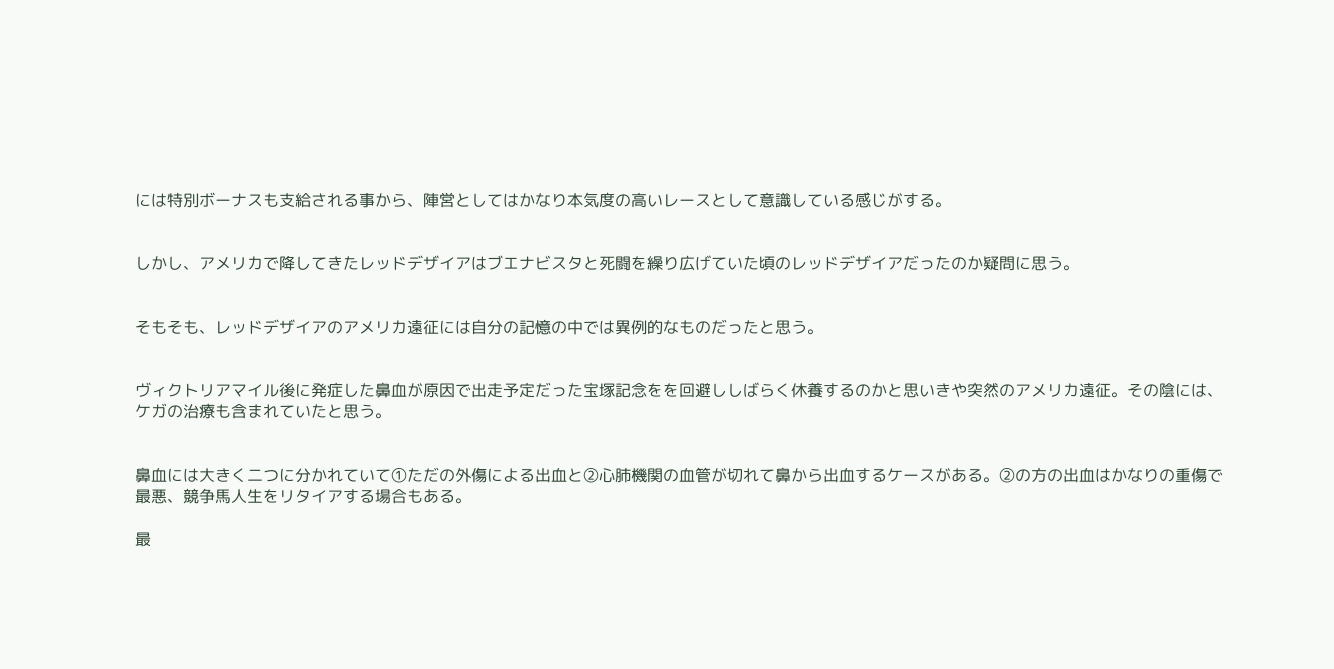には特別ボーナスも支給される事から、陣営としてはかなり本気度の高いレースとして意識している感じがする。


しかし、アメリカで降してきたレッドデザイアはブエナビスタと死闘を繰り広げていた頃のレッドデザイアだったのか疑問に思う。


そもそも、レッドデザイアのアメリカ遠征には自分の記憶の中では異例的なものだったと思う。


ヴィクトリアマイル後に発症した鼻血が原因で出走予定だった宝塚記念をを回避ししばらく休養するのかと思いきや突然のアメリカ遠征。その陰には、ケガの治療も含まれていたと思う。


鼻血には大きく二つに分かれていて①ただの外傷による出血と②心肺機関の血管が切れて鼻から出血するケースがある。②の方の出血はかなりの重傷で最悪、競争馬人生をリタイアする場合もある。

最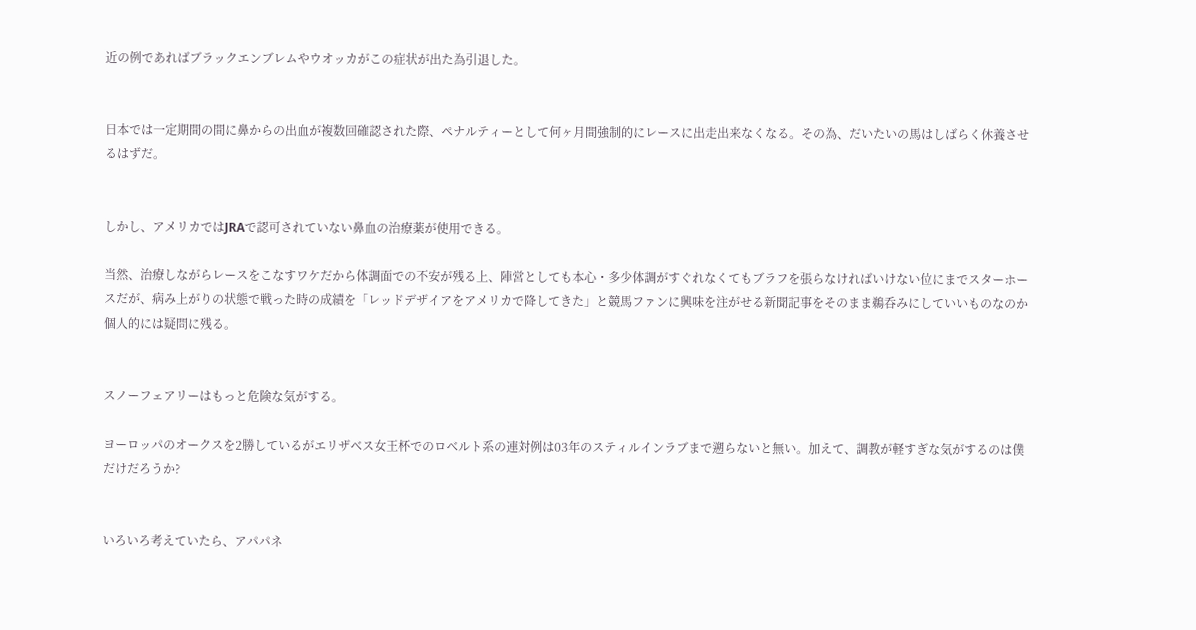近の例であればブラックエンブレムやウオッカがこの症状が出た為引退した。


日本では一定期間の間に鼻からの出血が複数回確認された際、ペナルティーとして何ヶ月間強制的にレースに出走出来なくなる。その為、だいたいの馬はしばらく休養させるはずだ。


しかし、アメリカではJRAで認可されていない鼻血の治療薬が使用できる。

当然、治療しながらレースをこなすワケだから体調面での不安が残る上、陣営としても本心・多少体調がすぐれなくてもブラフを張らなければいけない位にまでスターホースだが、病み上がりの状態で戦った時の成績を「レッドデザイアをアメリカで降してきた」と競馬ファンに興味を注がせる新聞記事をそのまま鵜呑みにしていいものなのか個人的には疑問に残る。


スノーフェアリーはもっと危険な気がする。

ヨーロッパのオークスを2勝しているがエリザベス女王杯でのロベルト系の連対例は03年のスティルインラブまで遡らないと無い。加えて、調教が軽すぎな気がするのは僕だけだろうか?


いろいろ考えていたら、アパパネ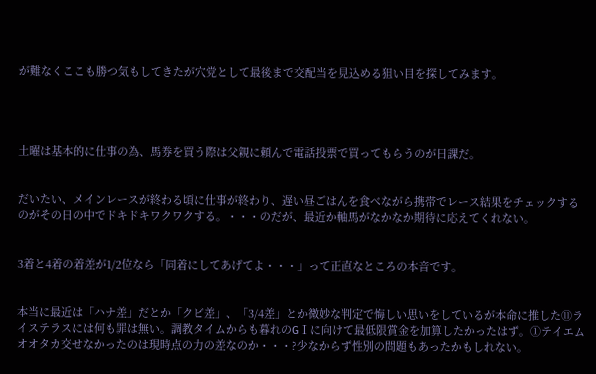が難なくここも勝つ気もしてきたが穴党として最後まで交配当を見込める狙い目を探してみます。




土曜は基本的に仕事の為、馬券を買う際は父親に頼んで電話投票で買ってもらうのが日課だ。


だいたい、メインレースが終わる頃に仕事が終わり、遅い昼ごはんを食べながら携帯でレース結果をチェックするのがその日の中でドキドキワクワクする。・・・のだが、最近か軸馬がなかなか期待に応えてくれない。


3着と4着の着差が1/2位なら「同着にしてあげてよ・・・」って正直なところの本音です。


本当に最近は「ハナ差」だとか「クビ差」、「3/4差」とか微妙な判定で悔しい思いをしているが本命に推した⑪ライステラスには何も罪は無い。調教タイムからも暮れのGⅠに向けて最低限賞金を加算したかったはず。①テイエムオオタカ交せなかったのは現時点の力の差なのか・・・?少なからず性別の問題もあったかもしれない。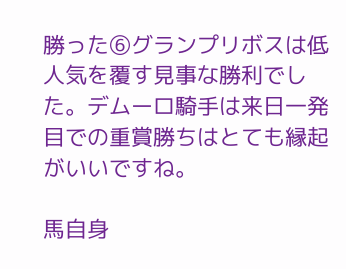勝った⑥グランプリボスは低人気を覆す見事な勝利でした。デムーロ騎手は来日一発目での重賞勝ちはとても縁起がいいですね。

馬自身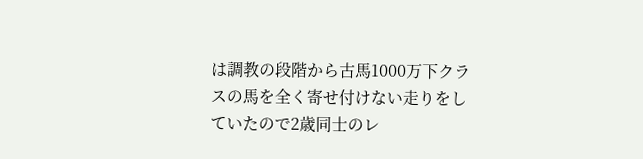は調教の段階から古馬1000万下クラスの馬を全く寄せ付けない走りをしていたので2歳同士のレ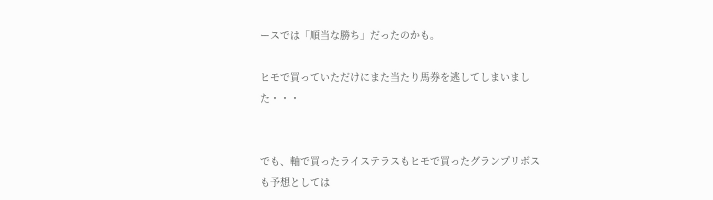ースでは「順当な勝ち」だったのかも。

ヒモで買っていただけにまた当たり馬券を逃してしまいました・・・


でも、軸で買ったライステラスもヒモで買ったグランプリボスも予想としては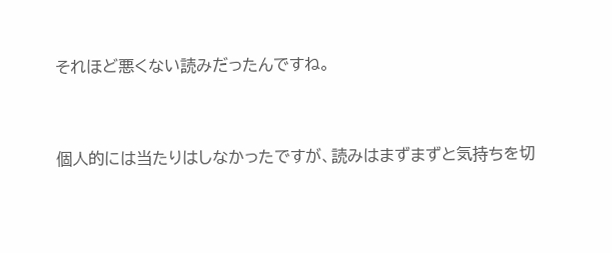それほど悪くない読みだったんですね。


個人的には当たりはしなかったですが、読みはまずまずと気持ちを切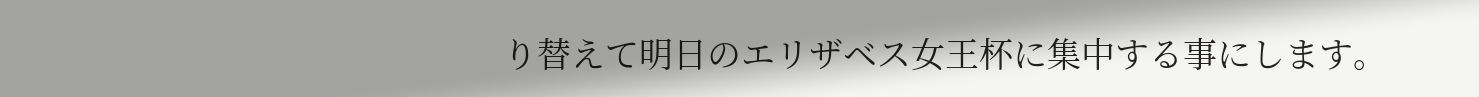り替えて明日のエリザベス女王杯に集中する事にします。